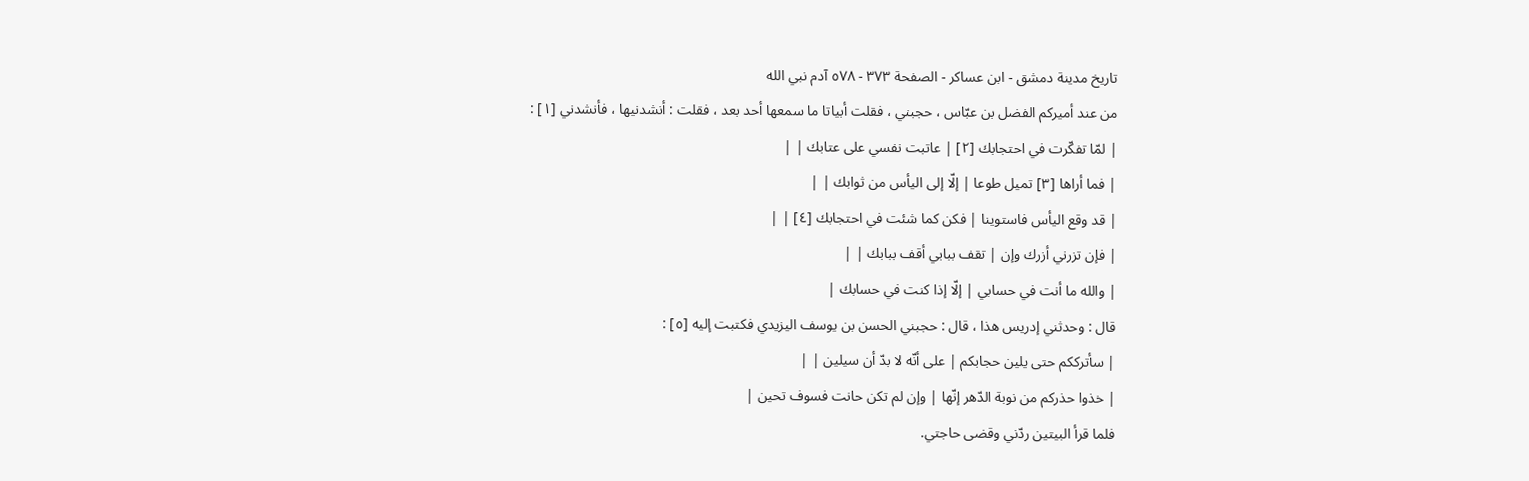تاريخ مدينة دمشق - ابن عساكر - الصفحة ٣٧٣ - ٥٧٨ آدم نبي الله
من عند أميركم الفضل بن عبّاس ، حجبني ، فقلت أبياتا ما سمعها أحد بعد ، فقلت : أنشدنيها ، فأنشدني [١] :
| لمّا تفكّرت في احتجابك [٢] | عاتبت نفسي على عتابك | |
| فما أراها [٣] تميل طوعا | إلّا إلى اليأس من ثوابك | |
| قد وقع اليأس فاستوينا | فكن كما شئت في احتجابك [٤] | |
| فإن تزرني أزرك وإن | تقف ببابي أقف ببابك | |
| والله ما أنت في حسابي | إلّا إذا كنت في حسابك |
قال : وحدثني إدريس هذا ، قال : حجبني الحسن بن يوسف اليزيدي فكتبت إليه [٥] :
| سأترككم حتى يلين حجابكم | على أنّه لا بدّ أن سيلين | |
| خذوا حذركم من نوبة الدّهر إنّها | وإن لم تكن حانت فسوف تحين |
فلما قرأ البيتين ردّني وقضى حاجتي.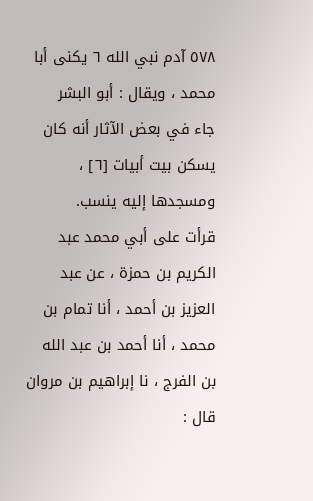٥٧٨ آدم نبي الله ٦ يكنى أبا محمد ، ويقال : أبو البشر
جاء في بعض الآثار أنه كان يسكن بيت أبيات [٦] ، ومسجدها إليه ينسب.
قرأت على أبي محمد عبد الكريم بن حمزة ، عن عبد العزيز بن أحمد ، أنا تمام بن محمد ، أنا أحمد بن عبد الله بن الفرج ، نا إبراهيم بن مروان قال :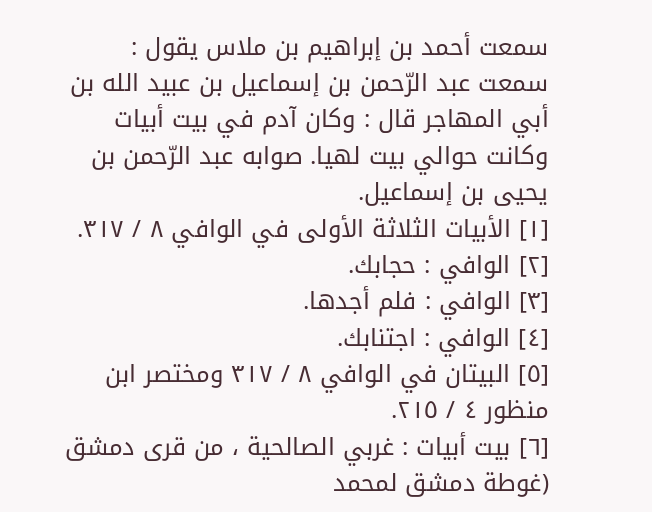سمعت أحمد بن إبراهيم بن ملاس يقول : سمعت عبد الرّحمن بن إسماعيل بن عبيد الله بن أبي المهاجر قال : وكان آدم في بيت أبيات وكانت حوالي بيت لهيا. صوابه عبد الرّحمن بن يحيى بن إسماعيل.
[١] الأبيات الثلاثة الأولى في الوافي ٨ / ٣١٧.
[٢] الوافي : حجابك.
[٣] الوافي : فلم أجدها.
[٤] الوافي : اجتنابك.
[٥] البيتان في الوافي ٨ / ٣١٧ ومختصر ابن منظور ٤ / ٢١٥.
[٦] بيت أبيات : غربي الصالحية ، من قرى دمشق (غوطة دمشق لمحمد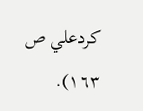كردعلي ص ١٦٣).